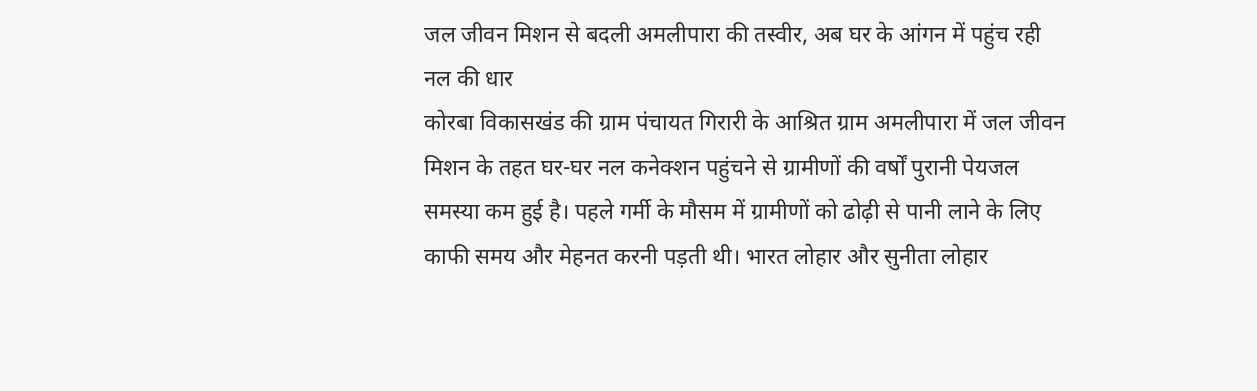जल जीवन मिशन से बदली अमलीपारा की तस्वीर, अब घर के आंगन में पहुंच रही नल की धार
कोरबा विकासखंड की ग्राम पंचायत गिरारी के आश्रित ग्राम अमलीपारा में जल जीवन मिशन के तहत घर-घर नल कनेक्शन पहुंचने से ग्रामीणों की वर्षों पुरानी पेयजल समस्या कम हुई है। पहले गर्मी के मौसम में ग्रामीणों को ढोढ़ी से पानी लाने के लिए काफी समय और मेहनत करनी पड़ती थी। भारत लोहार और सुनीता लोहार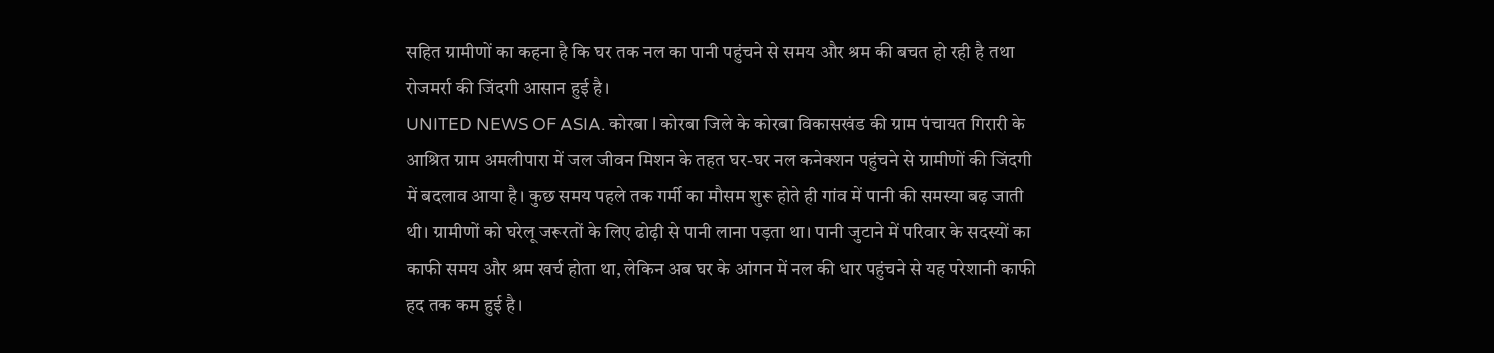सहित ग्रामीणों का कहना है कि घर तक नल का पानी पहुंचने से समय और श्रम की बचत हो रही है तथा रोजमर्रा की जिंदगी आसान हुई है।
UNITED NEWS OF ASIA. कोरबा l कोरबा जिले के कोरबा विकासखंड की ग्राम पंचायत गिरारी के आश्रित ग्राम अमलीपारा में जल जीवन मिशन के तहत घर-घर नल कनेक्शन पहुंचने से ग्रामीणों की जिंदगी में बदलाव आया है। कुछ समय पहले तक गर्मी का मौसम शुरू होते ही गांव में पानी की समस्या बढ़ जाती थी। ग्रामीणों को घरेलू जरूरतों के लिए ढोढ़ी से पानी लाना पड़ता था। पानी जुटाने में परिवार के सदस्यों का काफी समय और श्रम खर्च होता था, लेकिन अब घर के आंगन में नल की धार पहुंचने से यह परेशानी काफी हद तक कम हुई है।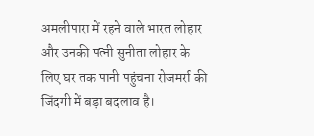अमलीपारा में रहने वाले भारत लोहार और उनकी पत्नी सुनीता लोहार के लिए घर तक पानी पहुंचना रोजमर्रा की जिंदगी में बड़ा बदलाव है।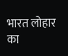भारत लोहार का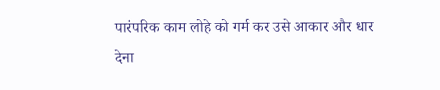पारंपरिक काम लोहे को गर्म कर उसे आकार और धार देना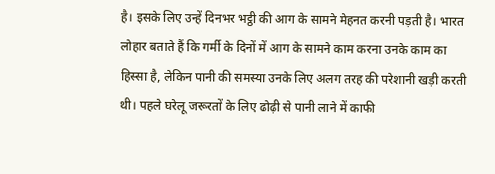है। इसके लिए उन्हें दिनभर भट्ठी की आग के सामने मेहनत करनी पड़ती है। भारत लोहार बताते हैं कि गर्मी के दिनों में आग के सामने काम करना उनके काम का हिस्सा है, लेकिन पानी की समस्या उनके लिए अलग तरह की परेशानी खड़ी करती थी। पहले घरेलू जरूरतों के लिए ढोढ़ी से पानी लाने में काफी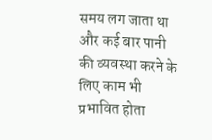समय लग जाता था और कई बार पानी की व्यवस्था करने के लिए काम भी प्रभावित होता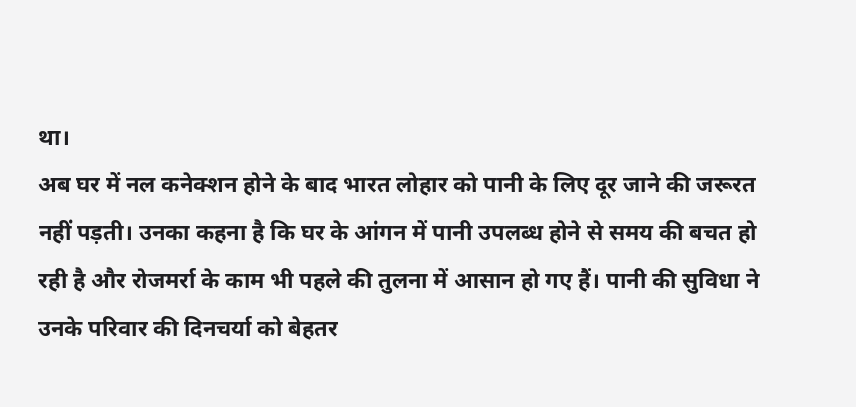था।
अब घर में नल कनेक्शन होने के बाद भारत लोहार को पानी के लिए दूर जाने की जरूरत नहीं पड़ती। उनका कहना है कि घर के आंगन में पानी उपलब्ध होने से समय की बचत हो रही है और रोजमर्रा के काम भी पहले की तुलना में आसान हो गए हैं। पानी की सुविधा ने उनके परिवार की दिनचर्या को बेहतर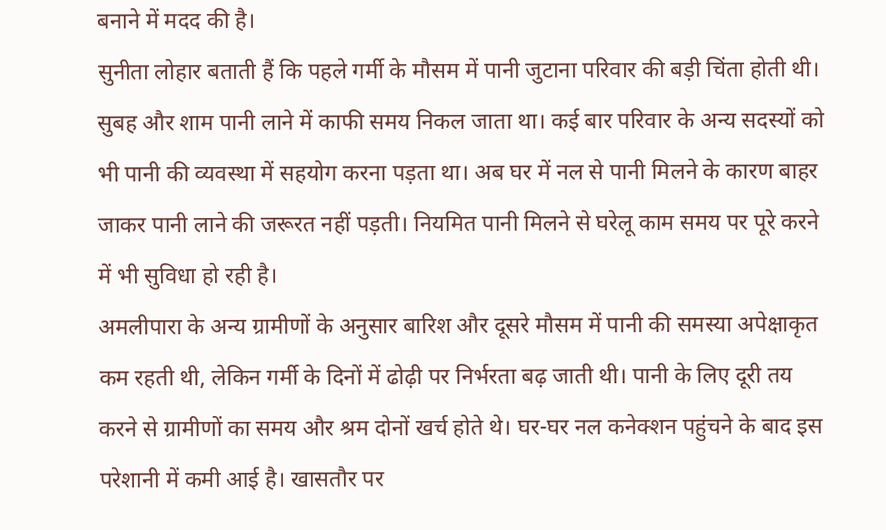बनाने में मदद की है।
सुनीता लोहार बताती हैं कि पहले गर्मी के मौसम में पानी जुटाना परिवार की बड़ी चिंता होती थी। सुबह और शाम पानी लाने में काफी समय निकल जाता था। कई बार परिवार के अन्य सदस्यों को भी पानी की व्यवस्था में सहयोग करना पड़ता था। अब घर में नल से पानी मिलने के कारण बाहर जाकर पानी लाने की जरूरत नहीं पड़ती। नियमित पानी मिलने से घरेलू काम समय पर पूरे करने में भी सुविधा हो रही है।
अमलीपारा के अन्य ग्रामीणों के अनुसार बारिश और दूसरे मौसम में पानी की समस्या अपेक्षाकृत कम रहती थी, लेकिन गर्मी के दिनों में ढोढ़ी पर निर्भरता बढ़ जाती थी। पानी के लिए दूरी तय करने से ग्रामीणों का समय और श्रम दोनों खर्च होते थे। घर-घर नल कनेक्शन पहुंचने के बाद इस परेशानी में कमी आई है। खासतौर पर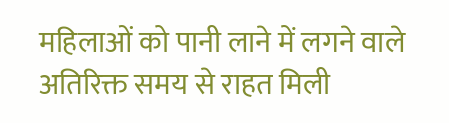महिलाओं को पानी लाने में लगने वाले अतिरिक्त समय से राहत मिली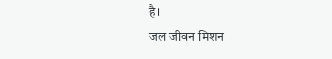है।
जल जीवन मिशन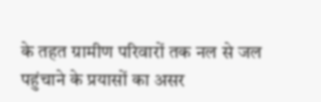के तहत ग्रामीण परिवारों तक नल से जल पहुंचाने के प्रयासों का असर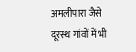अमलीपारा जैसे दूरस्थ गांवों में भी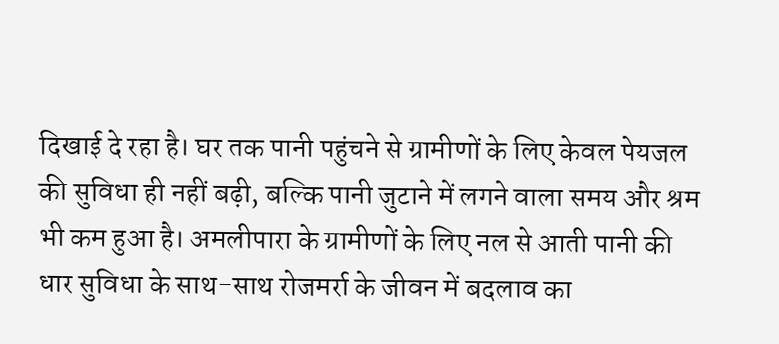दिखाई दे रहा है। घर तक पानी पहुंचने से ग्रामीणों के लिए केवल पेयजल की सुविधा ही नहीं बढ़ी, बल्कि पानी जुटाने में लगने वाला समय और श्रम भी कम हुआ है। अमलीपारा के ग्रामीणों के लिए नल से आती पानी की धार सुविधा के साथ-साथ रोजमर्रा के जीवन में बदलाव का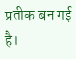प्रतीक बन गई है।